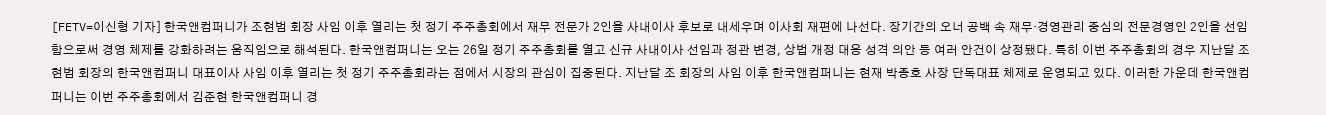[FETV=이신형 기자] 한국앤컴퍼니가 조현범 회장 사임 이후 열리는 첫 정기 주주총회에서 재무 전문가 2인을 사내이사 후보로 내세우며 이사회 재편에 나선다. 장기간의 오너 공백 속 재무·경영관리 중심의 전문경영인 2인을 선임함으로써 경영 체제를 강화하려는 움직임으로 해석된다. 한국앤컴퍼니는 오는 26일 정기 주주총회를 열고 신규 사내이사 선임과 정관 변경, 상법 개정 대응 성격 의안 등 여러 안건이 상정됐다. 특히 이번 주주총회의 경우 지난달 조현범 회장의 한국앤컴퍼니 대표이사 사임 이후 열리는 첫 정기 주주총회라는 점에서 시장의 관심이 집중된다. 지난달 조 회장의 사임 이후 한국앤컴퍼니는 현재 박종호 사장 단독대표 체제로 운영되고 있다. 이러한 가운데 한국앤컴퍼니는 이번 주주총회에서 김준현 한국앤컴퍼니 경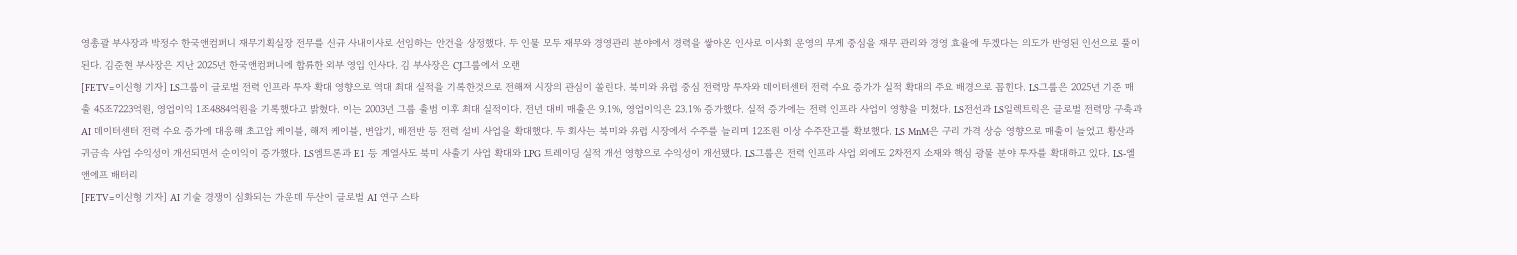영총괄 부사장과 박정수 한국앤컴퍼니 재무기획실장 전무를 신규 사내이사로 선임하는 안건을 상정했다. 두 인물 모두 재무와 경영관리 분야에서 경력을 쌓아온 인사로 이사회 운영의 무게 중심을 재무 관리와 경영 효율에 두겠다는 의도가 반영된 인선으로 풀이된다. 김준현 부사장은 지난 2025년 한국앤컴퍼니에 합류한 외부 영입 인사다. 김 부사장은 CJ그룹에서 오랜
[FETV=이신형 기자] LS그룹이 글로벌 전력 인프라 투자 확대 영향으로 역대 최대 실적을 기록한것으로 전해져 시장의 관심이 쏠린다. 북미와 유럽 중심 전력망 투자와 데이터센터 전력 수요 증가가 실적 확대의 주요 배경으로 꼽힌다. LS그룹은 2025년 기준 매출 45조7223억원, 영업이익 1조4884억원을 기록했다고 밝혔다. 이는 2003년 그룹 출범 이후 최대 실적이다. 전년 대비 매출은 9.1%, 영업이익은 23.1% 증가했다. 실적 증가에는 전력 인프라 사업이 영향을 미쳤다. LS전선과 LS일렉트릭은 글로벌 전력망 구축과 AI 데이터센터 전력 수요 증가에 대응해 초고압 케이블, 해저 케이블, 변압기, 배전반 등 전력 설비 사업을 확대했다. 두 회사는 북미와 유럽 시장에서 수주를 늘리며 12조원 이상 수주잔고를 확보했다. LS MnM은 구리 가격 상승 영향으로 매출이 늘었고 황산과 귀금속 사업 수익성이 개선되면서 순이익이 증가했다. LS엠트론과 E1 등 계열사도 북미 사출기 사업 확대와 LPG 트레이딩 실적 개선 영향으로 수익성이 개선됐다. LS그룹은 전력 인프라 사업 외에도 2차전지 소재와 핵심 광물 분야 투자를 확대하고 있다. LS-엘앤에프 배터리
[FETV=이신형 기자] AI 기술 경쟁이 심화되는 가운데 두산이 글로벌 AI 연구 스타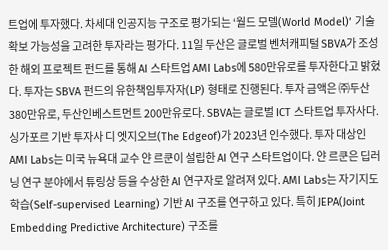트업에 투자했다. 차세대 인공지능 구조로 평가되는 ‘월드 모델(World Model)’ 기술 확보 가능성을 고려한 투자라는 평가다. 11일 두산은 글로벌 벤처캐피털 SBVA가 조성한 해외 프로젝트 펀드를 통해 AI 스타트업 AMI Labs에 580만유로를 투자한다고 밝혔다. 투자는 SBVA 펀드의 유한책임투자자(LP) 형태로 진행된다. 투자 금액은 ㈜두산 380만유로, 두산인베스트먼트 200만유로다. SBVA는 글로벌 ICT 스타트업 투자사다. 싱가포르 기반 투자사 디 엣지오브(The Edgeof)가 2023년 인수했다. 투자 대상인 AMI Labs는 미국 뉴욕대 교수 얀 르쿤이 설립한 AI 연구 스타트업이다. 얀 르쿤은 딥러닝 연구 분야에서 튜링상 등을 수상한 AI 연구자로 알려져 있다. AMI Labs는 자기지도학습(Self-supervised Learning) 기반 AI 구조를 연구하고 있다. 특히 JEPA(Joint Embedding Predictive Architecture) 구조를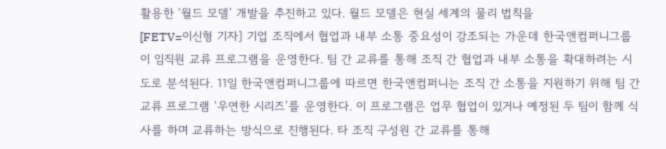활용한 ‘월드 모델’ 개발을 추진하고 있다. 월드 모델은 현실 세계의 물리 법칙을
[FETV=이신형 기자] 기업 조직에서 협업과 내부 소통 중요성이 강조되는 가운데 한국앤컴퍼니그룹이 임직원 교류 프로그램을 운영한다. 팀 간 교류를 통해 조직 간 협업과 내부 소통을 확대하려는 시도로 분석된다. 11일 한국앤컴퍼니그룹에 따르면 한국앤컴퍼니는 조직 간 소통을 지원하기 위해 팀 간 교류 프로그램 ‘우연한 시리즈’를 운영한다. 이 프로그램은 업무 협업이 있거나 예정된 두 팀이 함께 식사를 하며 교류하는 방식으로 진행된다. 타 조직 구성원 간 교류를 통해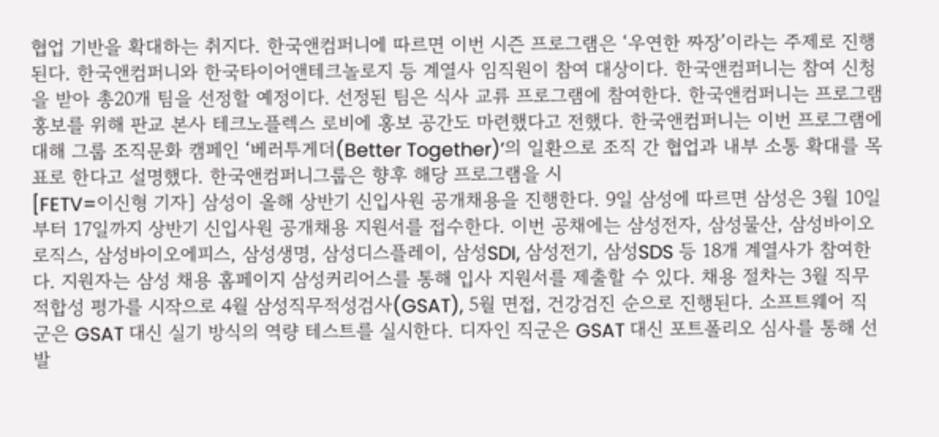협업 기반을 확대하는 취지다. 한국앤컴퍼니에 따르면 이번 시즌 프로그램은 ‘우연한 짜장’이라는 주제로 진행된다. 한국앤컴퍼니와 한국타이어앤테크놀로지 등 계열사 임직원이 참여 대상이다. 한국앤컴퍼니는 참여 신청을 받아 총20개 팀을 선정할 예정이다. 선정된 팀은 식사 교류 프로그램에 참여한다. 한국앤컴퍼니는 프로그램 홍보를 위해 판교 본사 테크노플렉스 로비에 홍보 공간도 마련했다고 전했다. 한국앤컴퍼니는 이번 프로그램에 대해 그룹 조직문화 캠페인 ‘베러투게더(Better Together)’의 일환으로 조직 간 협업과 내부 소통 확대를 목표로 한다고 설명했다. 한국앤컴퍼니그룹은 향후 해당 프로그램을 시
[FETV=이신형 기자] 삼성이 올해 상반기 신입사원 공개채용을 진행한다. 9일 삼성에 따르면 삼성은 3월 10일부터 17일까지 상반기 신입사원 공개채용 지원서를 접수한다. 이번 공채에는 삼성전자, 삼성물산, 삼성바이오로직스, 삼성바이오에피스, 삼성생명, 삼성디스플레이, 삼성SDI, 삼성전기, 삼성SDS 등 18개 계열사가 참여한다. 지원자는 삼성 채용 홈페이지 삼성커리어스를 통해 입사 지원서를 제출할 수 있다. 채용 절차는 3월 직무적합성 평가를 시작으로 4월 삼성직무적성검사(GSAT), 5월 면접, 건강검진 순으로 진행된다. 소프트웨어 직군은 GSAT 대신 실기 방식의 역량 테스트를 실시한다. 디자인 직군은 GSAT 대신 포트폴리오 심사를 통해 선발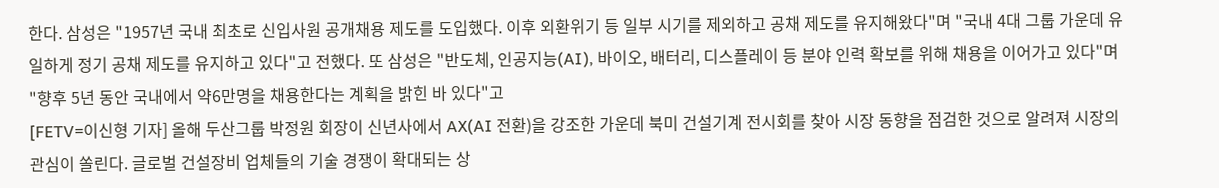한다. 삼성은 "1957년 국내 최초로 신입사원 공개채용 제도를 도입했다. 이후 외환위기 등 일부 시기를 제외하고 공채 제도를 유지해왔다"며 "국내 4대 그룹 가운데 유일하게 정기 공채 제도를 유지하고 있다"고 전했다. 또 삼성은 "반도체, 인공지능(AI), 바이오, 배터리, 디스플레이 등 분야 인력 확보를 위해 채용을 이어가고 있다"며 "향후 5년 동안 국내에서 약6만명을 채용한다는 계획을 밝힌 바 있다"고
[FETV=이신형 기자] 올해 두산그룹 박정원 회장이 신년사에서 AX(AI 전환)을 강조한 가운데 북미 건설기계 전시회를 찾아 시장 동향을 점검한 것으로 알려져 시장의 관심이 쏠린다. 글로벌 건설장비 업체들의 기술 경쟁이 확대되는 상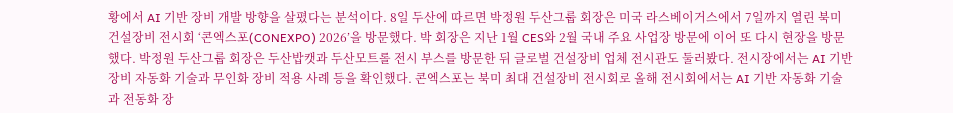황에서 AI 기반 장비 개발 방향을 살폈다는 분석이다. 8일 두산에 따르면 박정원 두산그룹 회장은 미국 라스베이거스에서 7일까지 열린 북미 건설장비 전시회 ‘콘엑스포(CONEXPO) 2026’을 방문했다. 박 회장은 지난 1월 CES와 2월 국내 주요 사업장 방문에 이어 또 다시 현장을 방문했다. 박정원 두산그룹 회장은 두산밥캣과 두산모트롤 전시 부스를 방문한 뒤 글로벌 건설장비 업체 전시관도 둘러봤다. 전시장에서는 AI 기반 장비 자동화 기술과 무인화 장비 적용 사례 등을 확인했다. 콘엑스포는 북미 최대 건설장비 전시회로 올해 전시회에서는 AI 기반 자동화 기술과 전동화 장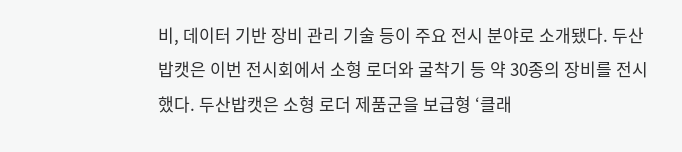비, 데이터 기반 장비 관리 기술 등이 주요 전시 분야로 소개됐다. 두산밥캣은 이번 전시회에서 소형 로더와 굴착기 등 약 30종의 장비를 전시했다. 두산밥캣은 소형 로더 제품군을 보급형 ‘클래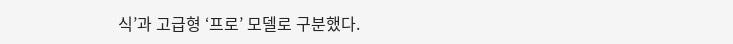식’과 고급형 ‘프로’ 모델로 구분했다.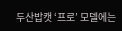두산밥캣 ‘프로’ 모델에는